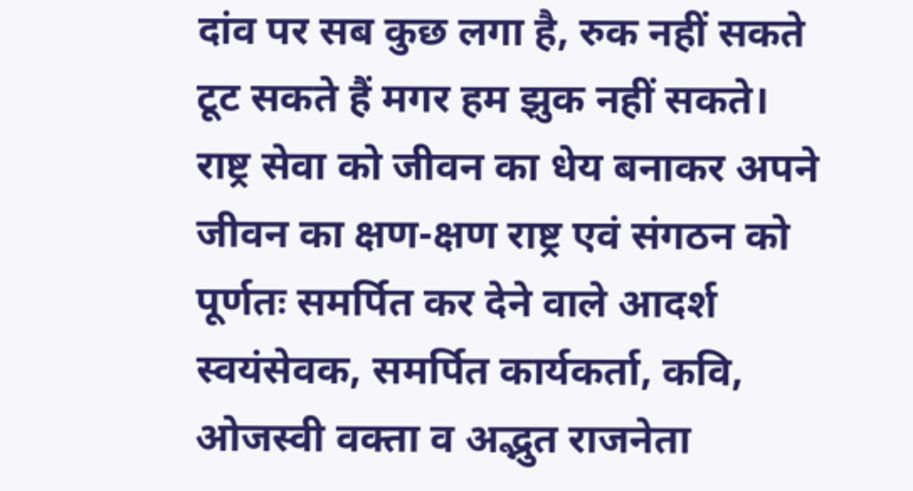दांव पर सब कुछ लगा है, रुक नहीं सकते
टूट सकते हैं मगर हम झुक नहीं सकते।
राष्ट्र सेवा को जीवन का धेय बनाकर अपने जीवन का क्षण-क्षण राष्ट्र एवं संगठन को पूर्णतः समर्पित कर देने वाले आदर्श स्वयंसेवक, समर्पित कार्यकर्ता, कवि, ओजस्वी वक्ता व अद्भुत राजनेता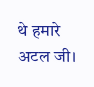थे हमारे अटल जी।